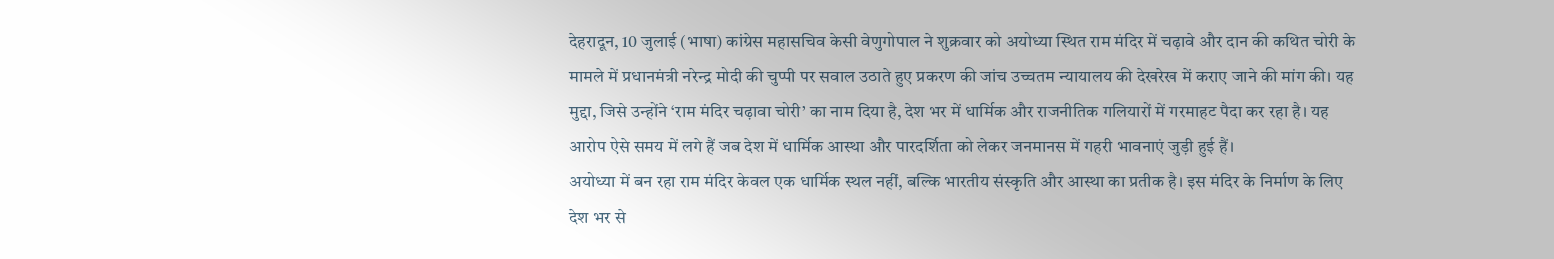देहरादून, 10 जुलाई (भाषा) कांग्रेस महासचिव केसी वेणुगोपाल ने शुक्रवार को अयोध्या स्थित राम मंदिर में चढ़ावे और दान की कथित चोरी के मामले में प्रधानमंत्री नरेन्द्र मोदी की चुप्पी पर सवाल उठाते हुए प्रकरण की जांच उच्चतम न्यायालय की देखरेख में कराए जाने की मांग की। यह मुद्दा, जिसे उन्होंने ‘राम मंदिर चढ़ावा चोरी’ का नाम दिया है, देश भर में धार्मिक और राजनीतिक गलियारों में गरमाहट पैदा कर रहा है। यह आरोप ऐसे समय में लगे हैं जब देश में धार्मिक आस्था और पारदर्शिता को लेकर जनमानस में गहरी भावनाएं जुड़ी हुई हैं।
अयोध्या में बन रहा राम मंदिर केवल एक धार्मिक स्थल नहीं, बल्कि भारतीय संस्कृति और आस्था का प्रतीक है। इस मंदिर के निर्माण के लिए देश भर से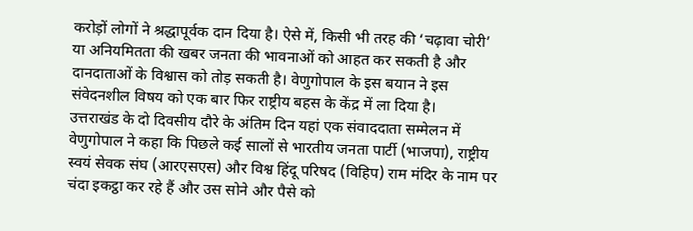करोड़ों लोगों ने श्रद्धापूर्वक दान दिया है। ऐसे में, किसी भी तरह की ‘चढ़ावा चोरी’ या अनियमितता की खबर जनता की भावनाओं को आहत कर सकती है और दानदाताओं के विश्वास को तोड़ सकती है। वेणुगोपाल के इस बयान ने इस संवेदनशील विषय को एक बार फिर राष्ट्रीय बहस के केंद्र में ला दिया है।
उत्तराखंड के दो दिवसीय दौरे के अंतिम दिन यहां एक संवाददाता सम्मेलन में वेणुगोपाल ने कहा कि पिछले कई सालों से भारतीय जनता पार्टी (भाजपा), राष्ट्रीय स्वयं सेवक संघ (आरएसएस) और विश्व हिंदू परिषद (विहिप) राम मंदिर के नाम पर चंदा इकट्ठा कर रहे हैं और उस सोने और पैसे को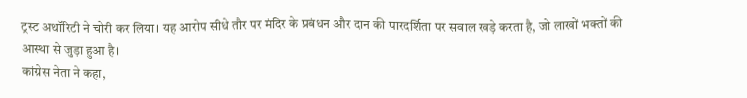ट्रस्ट अथॉरिटी ने चोरी कर लिया। यह आरोप सीधे तौर पर मंदिर के प्रबंधन और दान की पारदर्शिता पर सवाल खड़े करता है, जो लाखों भक्तों की आस्था से जुड़ा हुआ है।
कांग्रेस नेता ने कहा,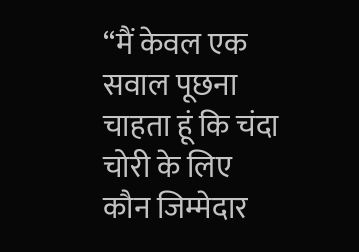‘‘मैं केवल एक सवाल पूछना चाहता हूं कि चंदा चोरी के लिए कौन जिम्मेदार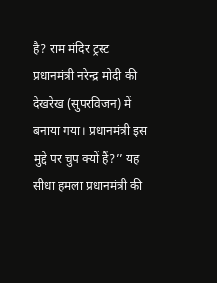है? राम मंदिर ट्रस्ट प्रधानमंत्री नरेन्द्र मोदी की देखरेख (सुपरविजन) में बनाया गया। प्रधानमंत्री इस मुद्दे पर चुप क्यों हैं?’’ यह सीधा हमला प्रधानमंत्री की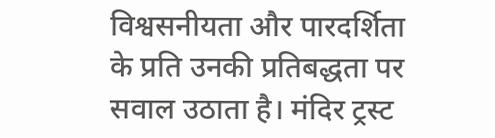विश्वसनीयता और पारदर्शिता के प्रति उनकी प्रतिबद्धता पर सवाल उठाता है। मंदिर ट्रस्ट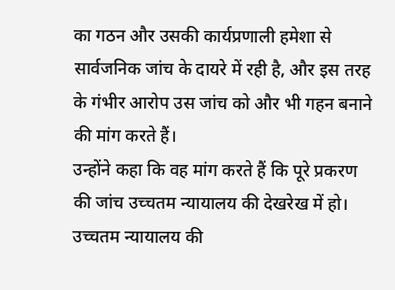का गठन और उसकी कार्यप्रणाली हमेशा से सार्वजनिक जांच के दायरे में रही है, और इस तरह के गंभीर आरोप उस जांच को और भी गहन बनाने की मांग करते हैं।
उन्होंने कहा कि वह मांग करते हैं कि पूरे प्रकरण की जांच उच्चतम न्यायालय की देखरेख में हो। उच्चतम न्यायालय की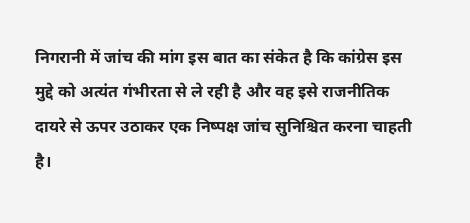निगरानी में जांच की मांग इस बात का संकेत है कि कांग्रेस इस मुद्दे को अत्यंत गंभीरता से ले रही है और वह इसे राजनीतिक दायरे से ऊपर उठाकर एक निष्पक्ष जांच सुनिश्चित करना चाहती है।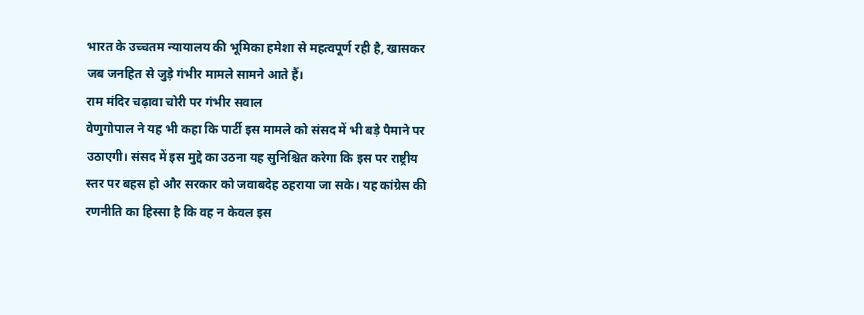भारत के उच्चतम न्यायालय की भूमिका हमेशा से महत्वपूर्ण रही है, खासकर जब जनहित से जुड़े गंभीर मामले सामने आते हैं।
राम मंदिर चढ़ावा चोरी पर गंभीर सवाल
वेणुगोपाल ने यह भी कहा कि पार्टी इस मामले को संसद में भी बड़े पैमाने पर उठाएगी। संसद में इस मुद्दे का उठना यह सुनिश्चित करेगा कि इस पर राष्ट्रीय स्तर पर बहस हो और सरकार को जवाबदेह ठहराया जा सके। यह कांग्रेस की रणनीति का हिस्सा है कि वह न केवल इस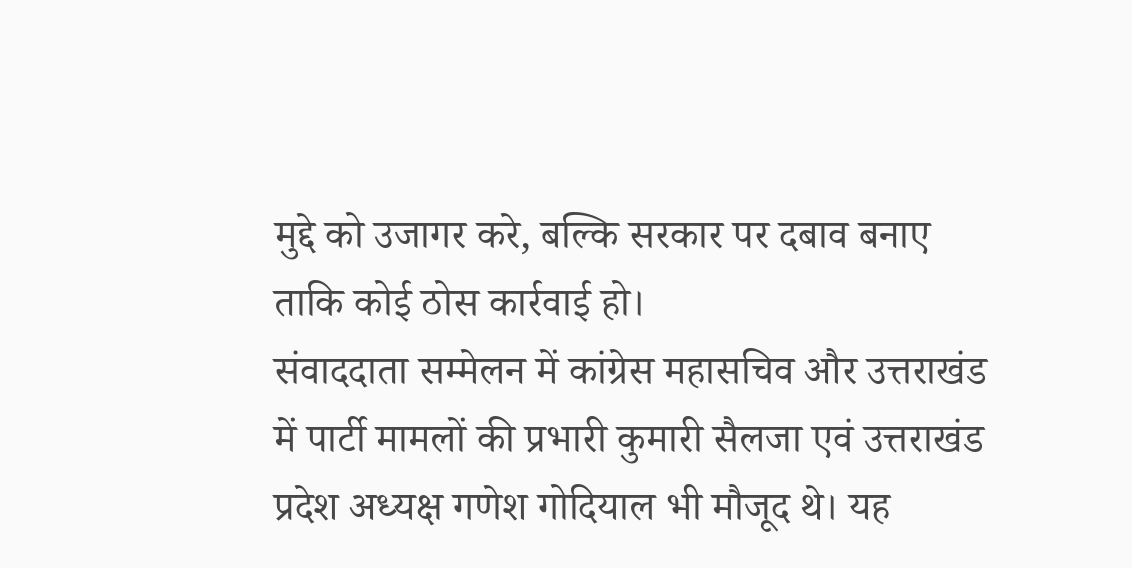मुद्दे को उजागर करे, बल्कि सरकार पर दबाव बनाए ताकि कोई ठोस कार्रवाई हो।
संवाददाता सम्मेलन में कांग्रेस महासचिव और उत्तराखंड में पार्टी मामलों की प्रभारी कुमारी सैलजा एवं उत्तराखंड प्रदेश अध्यक्ष गणेश गोदियाल भी मौजूद थे। यह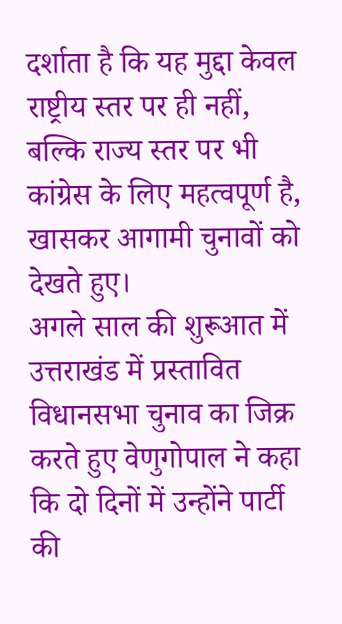दर्शाता है कि यह मुद्दा केवल राष्ट्रीय स्तर पर ही नहीं, बल्कि राज्य स्तर पर भी कांग्रेस के लिए महत्वपूर्ण है, खासकर आगामी चुनावों को देखते हुए।
अगले साल की शुरूआत में उत्तराखंड में प्रस्तावित विधानसभा चुनाव का जिक्र करते हुए वेणुगोपाल ने कहा कि दो दिनों में उन्होंने पार्टी की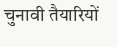चुनावी तैयारियों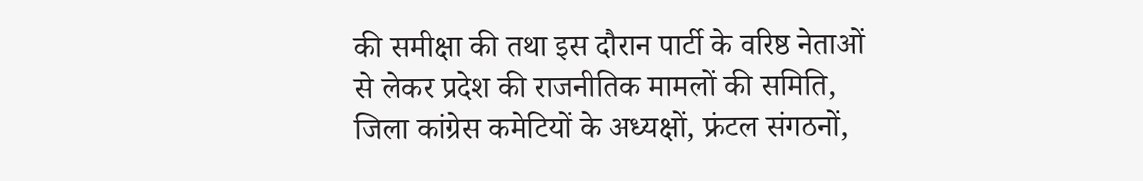की समीक्षा की तथा इस दौरान पार्टी के वरिष्ठ नेताओं से लेकर प्रदेश की राजनीतिक मामलों की समिति, जिला कांग्रेस कमेटियों के अध्यक्षों, फ्रंटल संगठनों,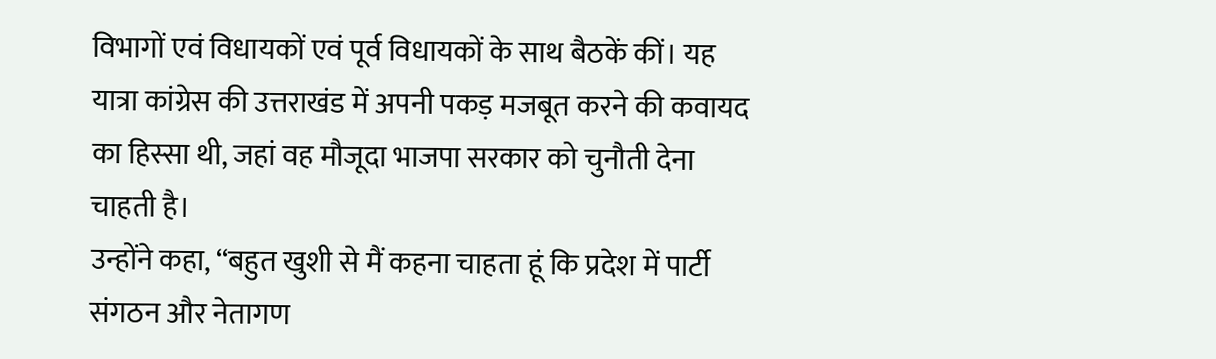विभागों एवं विधायकों एवं पूर्व विधायकों के साथ बैठकें कीं। यह यात्रा कांग्रेस की उत्तराखंड में अपनी पकड़ मजबूत करने की कवायद का हिस्सा थी, जहां वह मौजूदा भाजपा सरकार को चुनौती देना चाहती है।
उन्होंने कहा, ‘‘बहुत खुशी से मैं कहना चाहता हूं कि प्रदेश में पार्टी संगठन और नेतागण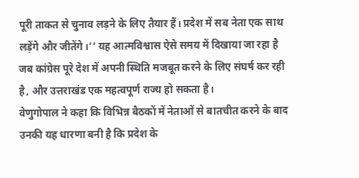पूरी ताकत से चुनाव लड़ने के लिए तैयार हैं। प्रदेश में सब नेता एक साथ लड़ेंगे और जीतेंगे।’’ यह आत्मविश्वास ऐसे समय में दिखाया जा रहा है जब कांग्रेस पूरे देश में अपनी स्थिति मजबूत करने के लिए संघर्ष कर रही है, और उत्तराखंड एक महत्वपूर्ण राज्य हो सकता है।
वेणुगोपाल ने कहा कि विभिन्न बैठकों में नेताओं से बातचीत करने के बाद उनकी यह धारणा बनी है कि प्रदेश के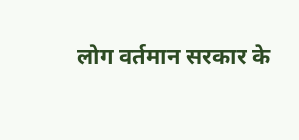लोग वर्तमान सरकार के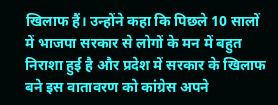खिलाफ हैं। उन्होंने कहा कि पिछले 10 सालों में भाजपा सरकार से लोगों के मन में बहुत निराशा हुई है और प्रदेश में सरकार के खिलाफ बने इस वातावरण को कांग्रेस अपने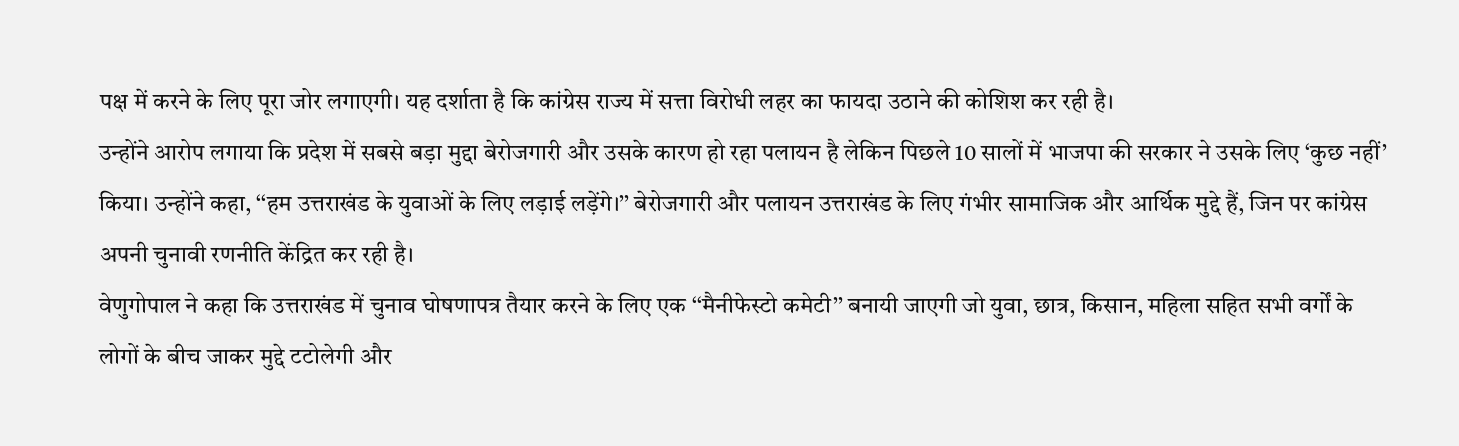पक्ष में करने के लिए पूरा जोर लगाएगी। यह दर्शाता है कि कांग्रेस राज्य में सत्ता विरोधी लहर का फायदा उठाने की कोशिश कर रही है।
उन्होंने आरोप लगाया कि प्रदेश में सबसे बड़ा मुद्दा बेरोजगारी और उसके कारण हो रहा पलायन है लेकिन पिछले 10 सालों में भाजपा की सरकार ने उसके लिए ‘कुछ नहीं’ किया। उन्होंने कहा, ‘‘हम उत्तराखंड के युवाओं के लिए लड़ाई लड़ेंगे।’’ बेरोजगारी और पलायन उत्तराखंड के लिए गंभीर सामाजिक और आर्थिक मुद्दे हैं, जिन पर कांग्रेस अपनी चुनावी रणनीति केंद्रित कर रही है।
वेणुगोपाल ने कहा कि उत्तराखंड में चुनाव घोषणापत्र तैयार करने के लिए एक ‘‘मैनीफेस्टो कमेटी’’ बनायी जाएगी जो युवा, छात्र, किसान, महिला सहित सभी वर्गों के लोगों के बीच जाकर मुद्दे टटोलेगी और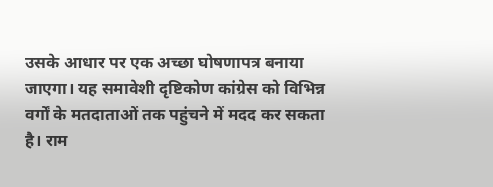उसके आधार पर एक अच्छा घोषणापत्र बनाया जाएगा। यह समावेशी दृष्टिकोण कांग्रेस को विभिन्न वर्गों के मतदाताओं तक पहुंचने में मदद कर सकता है। राम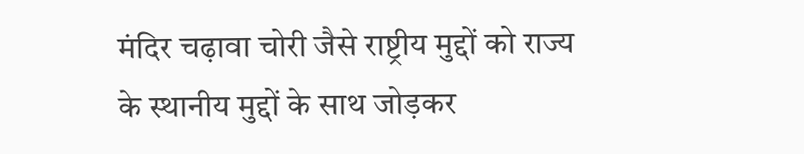मंदिर चढ़ावा चोरी जैसे राष्ट्रीय मुद्दों को राज्य के स्थानीय मुद्दों के साथ जोड़कर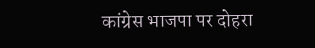कांग्रेस भाजपा पर दोहरा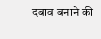दबाव बनाने की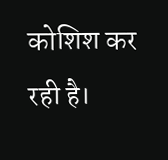कोशिश कर रही है।